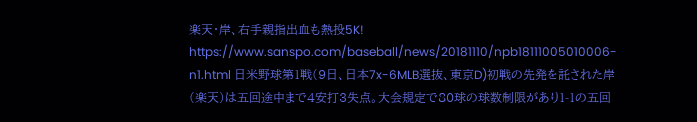楽天・岸、右手親指出血も熱投5K! https://www.sanspo.com/baseball/news/20181110/npb18111005010006-n1.html 日米野球第1戦(9日、日本7x-6MLB選抜、東京D)初戦の先発を託された岸(楽天)は五回途中まで4安打3失点。大会規定で80球の球数制限があり1-1の五回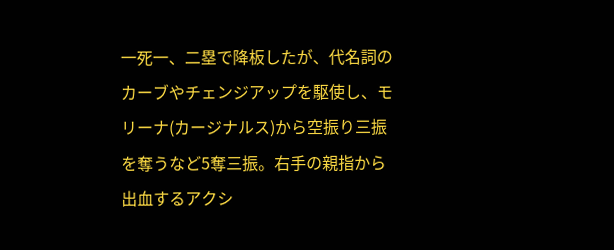一死一、二塁で降板したが、代名詞のカーブやチェンジアップを駆使し、モリーナ(カージナルス)から空振り三振を奪うなど5奪三振。右手の親指から出血するアクシ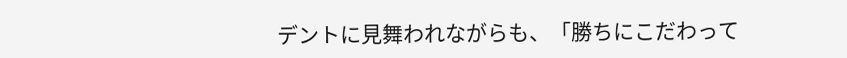デントに見舞われながらも、「勝ちにこだわって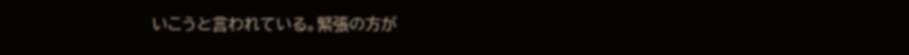いこうと言われている。緊張の方が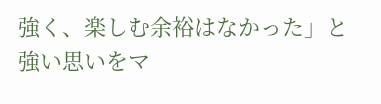強く、楽しむ余裕はなかった」と強い思いをマ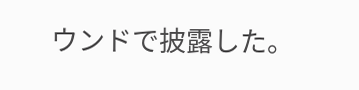ウンドで披露した。